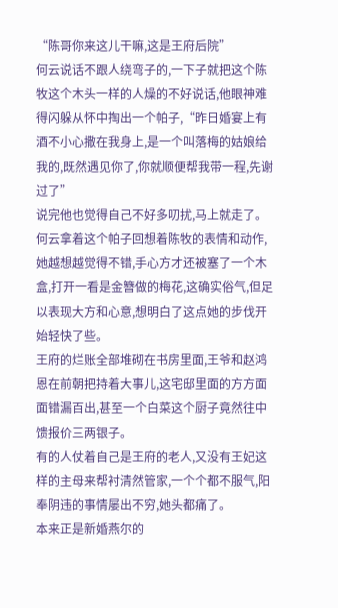“陈哥你来这儿干嘛,这是王府后院”
何云说话不跟人绕弯子的,一下子就把这个陈牧这个木头一样的人燥的不好说话,他眼神难得闪躲从怀中掏出一个帕子,“昨日婚宴上有酒不小心撒在我身上,是一个叫落梅的姑娘给我的,既然遇见你了,你就顺便帮我带一程,先谢过了”
说完他也觉得自己不好多叨扰,马上就走了。
何云拿着这个帕子回想着陈牧的表情和动作,她越想越觉得不错,手心方才还被塞了一个木盒,打开一看是金簪做的梅花,这确实俗气,但足以表现大方和心意,想明白了这点她的步伐开始轻快了些。
王府的烂账全部堆砌在书房里面,王爷和赵鸿恩在前朝把持着大事儿,这宅邸里面的方方面面错漏百出,甚至一个白菜这个厨子竟然往中馈报价三两银子。
有的人仗着自己是王府的老人,又没有王妃这样的主母来帮衬清然管家,一个个都不服气,阳奉阴违的事情屡出不穷,她头都痛了。
本来正是新婚燕尔的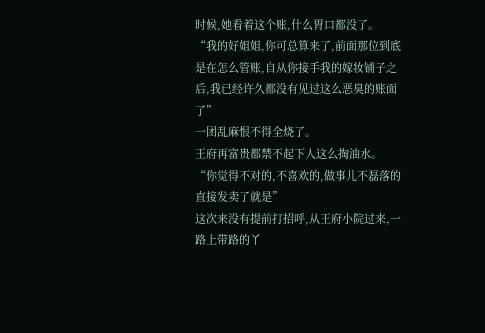时候,她看着这个账,什么胃口都没了。
“我的好姐姐,你可总算来了,前面那位到底是在怎么管账,自从你接手我的嫁妆铺子之后,我已经许久都没有见过这么恶臭的账面了”
一团乱麻恨不得全烧了。
王府再富贵都禁不起下人这么掏油水。
“你觉得不对的,不喜欢的,做事儿不磊落的直接发卖了就是”
这次来没有提前打招呼,从王府小院过来,一路上带路的丫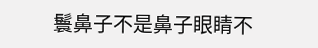鬟鼻子不是鼻子眼睛不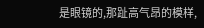是眼镜的,那趾高气昂的模样,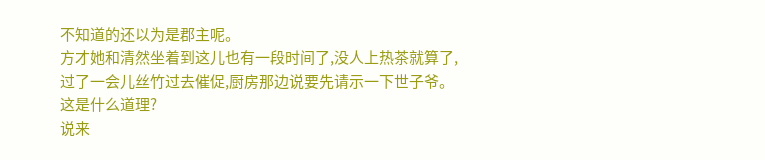不知道的还以为是郡主呢。
方才她和清然坐着到这儿也有一段时间了,没人上热茶就算了,过了一会儿丝竹过去催促,厨房那边说要先请示一下世子爷。
这是什么道理?
说来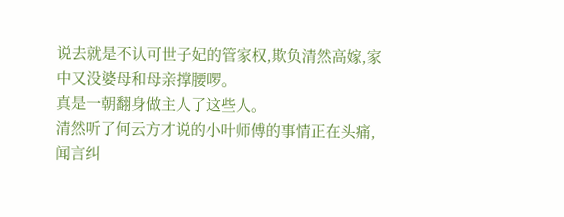说去就是不认可世子妃的管家权,欺负清然高嫁,家中又没婆母和母亲撑腰啰。
真是一朝翻身做主人了这些人。
清然听了何云方才说的小叶师傅的事情正在头痛,闻言纠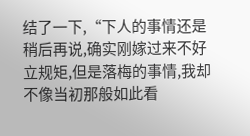结了一下,“下人的事情还是稍后再说,确实刚嫁过来不好立规矩,但是落梅的事情,我却不像当初那般如此看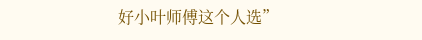好小叶师傅这个人选”